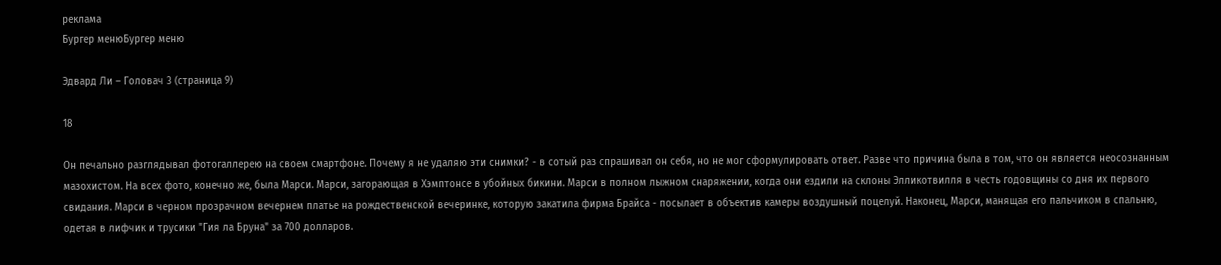реклама
Бургер менюБургер меню

Эдвард Ли – Головач 3 (страница 9)

18

Он печально разглядывал фотогаллерею на своем смартфоне. Почему я не удаляю эти снимки? - в сотый раз спрашивал он себя, но не мог сформулировать ответ. Разве что причина была в том, что он является неосознанным мазохистом. На всех фото, конечно же, была Марси. Марси, загорающая в Хэмптонсе в убойных бикини. Марси в полном лыжном снаряжении, когда они ездили на склоны Элликотвилля в честь годовщины со дня их первого свидания. Марси в черном прозрачном вечернем платье на рождественской вечеринке, которую закатила фирма Брайса - посылает в объектив камеры воздушный поцелуй. Наконец, Марси, манящая его пальчиком в спальню, одетая в лифчик и трусики "Гия ла Бруна" за 700 долларов.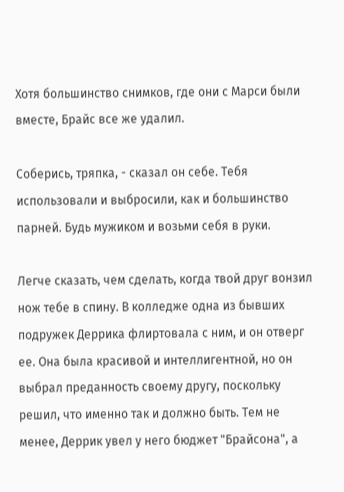Хотя большинство снимков, где они с Марси были вместе, Брайс все же удалил.

Соберись, тряпка, - сказал он себе. Тебя использовали и выбросили, как и большинство парней. Будь мужиком и возьми себя в руки.

Легче сказать, чем сделать, когда твой друг вонзил нож тебе в спину. В колледже одна из бывших подружек Деррика флиртовала с ним, и он отверг ее. Она была красивой и интеллигентной, но он выбрал преданность своему другу, поскольку решил, что именно так и должно быть. Тем не менее, Деррик увел у него бюджет "Брайсона", а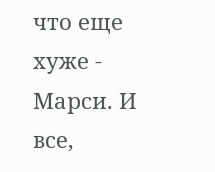что еще хуже - Марси. И все,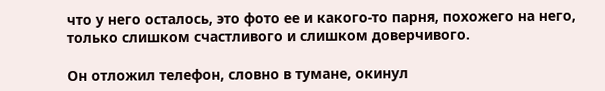что у него осталось, это фото ее и какого-то парня, похожего на него, только слишком счастливого и слишком доверчивого.

Он отложил телефон, словно в тумане, окинул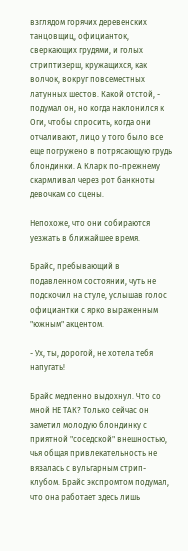взглядом горячих деревенских танцовщиц, официанток, сверкающих грудями, и голых стриптизерш, кружащихся, как волчок, вокруг повсеместных латунных шестов. Какой отстой, - подумал он, но когда наклонился к Оги, чтобы спросить, когда они отчаливают, лицо у того было все еще погружено в потрясающую грудь блондинки. А Кларк по-прежнему скармливал через рот банкноты девочкам со сцены.

Непохоже, что они собираются уезжать в ближайшее время.

Брайс, пребывающий в подавленном состоянии, чуть не подскочил на стуле, услышав голос официантки с ярко выраженным "южным" акцентом.

- Ух, ты, дорогой, не хотела тебя напугать!

Брайс медленно выдохнул. Что со мной НЕ ТАК? Только сейчас он заметил молодую блондинку с приятной "соседской" внешностью, чья общая привлекательность не вязалась с вульгарным стрип-клубом. Брайс экспромтом подумал, что она работает здесь лишь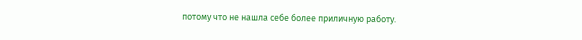потому что не нашла себе более приличную работу.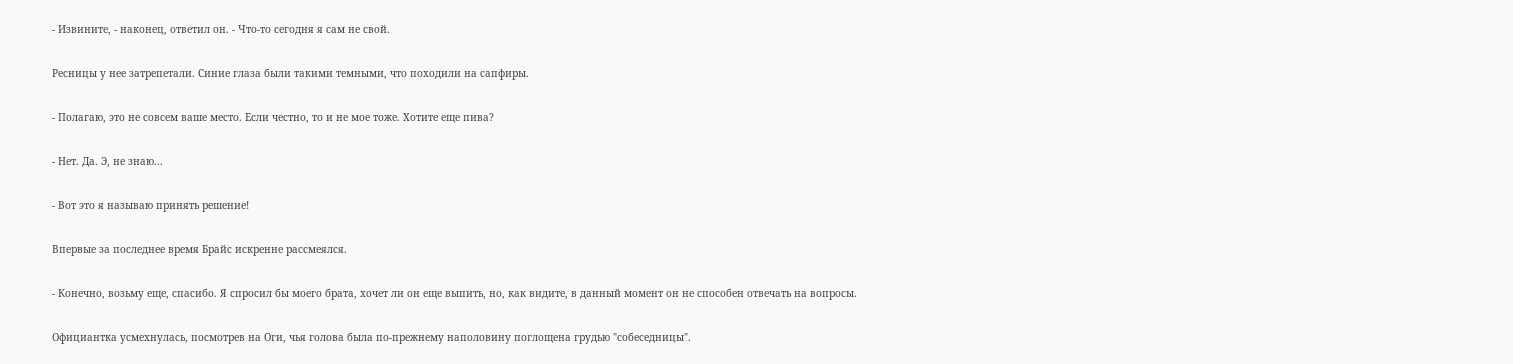- Извините, - наконец, ответил он. - Что-то сегодня я сам не свой.

Ресницы у нее затрепетали. Синие глаза были такими темными, что походили на сапфиры.

- Полагаю, это не совсем ваше место. Если честно, то и не мое тоже. Хотите еще пива?

- Нет. Да. Э, не знаю...

- Вот это я называю принять решение!

Впервые за последнее время Брайс искренне рассмеялся.

- Конечно, возьму еще, спасибо. Я спросил бы моего брата, хочет ли он еще выпить, но, как видите, в данный момент он не способен отвечать на вопросы.

Официантка усмехнулась, посмотрев на Оги, чья голова была по-прежнему наполовину поглощена грудью "собеседницы".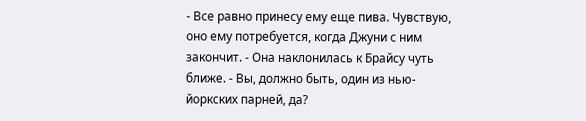- Все равно принесу ему еще пива. Чувствую, оно ему потребуется, когда Джуни с ним закончит. - Она наклонилась к Брайсу чуть ближе. - Вы, должно быть, один из нью-йоркских парней, да?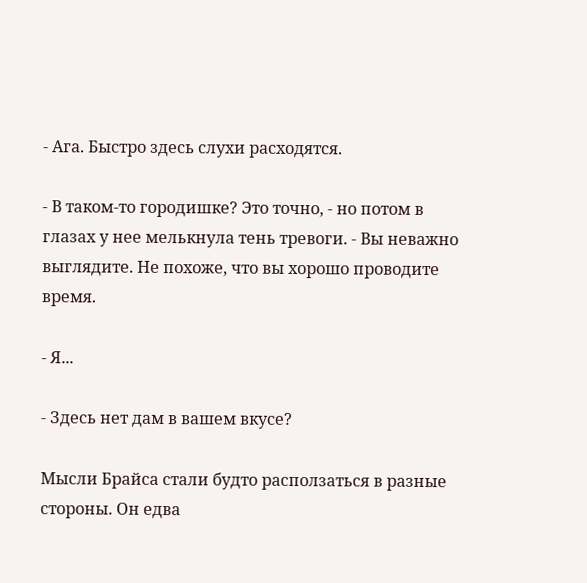- Ага. Быстро здесь слухи расходятся.

- В таком-то городишке? Это точно, - но потом в глазах у нее мелькнула тень тревоги. - Вы неважно выглядите. Не похоже, что вы хорошо проводите время.

- Я...

- Здесь нет дам в вашем вкусе?

Мысли Брайса стали будто расползаться в разные стороны. Он едва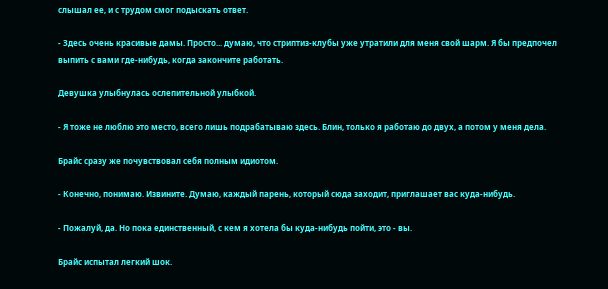слышал ее, и с трудом смог подыскать ответ.

- Здесь очень красивые дамы. Просто... думаю, что стриптиз-клубы уже утратили для меня свой шарм. Я бы предпочел выпить с вами где-нибудь, когда закончите работать.

Девушка улыбнулась ослепительной улыбкой.

- Я тоже не люблю это место, всего лишь подрабатываю здесь. Блин, только я работаю до двух, а потом у меня дела.

Брайс сразу же почувствовал себя полным идиотом.

- Конечно, понимаю. Извините. Думаю, каждый парень, который сюда заходит, приглашает вас куда-нибудь.

- Пожалуй, да. Но пока единственный, с кем я хотела бы куда-нибудь пойти, это - вы.

Брайс испытал легкий шок.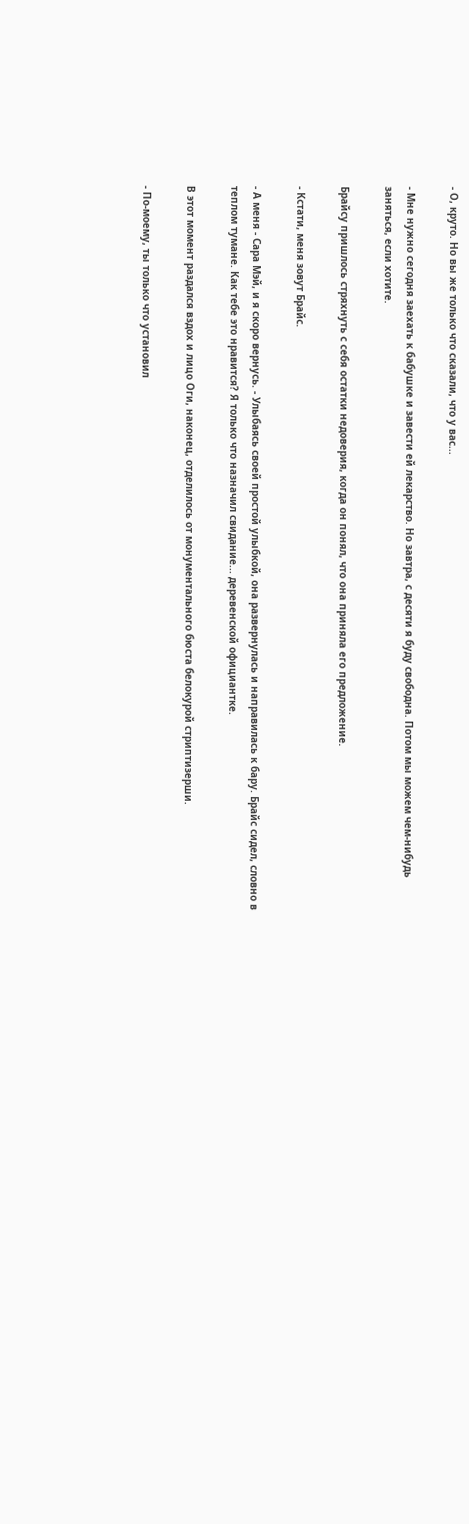- О, круто. Но вы же только что сказали, что у вас...

- Мне нужно сегодня заехать к бабушке и завести ей лекарство. Но завтра, с десяти я буду свободна. Потом мы можем чем-нибудь заняться, если хотите.

Брайсу пришлось стряхнуть с себя остатки недоверия, когда он понял, что она приняла его предложение.

- Кстати, меня зовут Брайс.

- А меня - Сара Мэй, и я скоро вернусь. - Улыбаясь своей простой улыбкой, она развернулась и направилась к бару. Брайс сидел, словно в теплом тумане. Как тебе это нравится? Я только что назначил свидание... деревенской официантке.

В этот момент раздался вздох и лицо Оги, наконец, отделилось от монументального бюста белокурой стриптизерши.

- По-моему, ты только что установил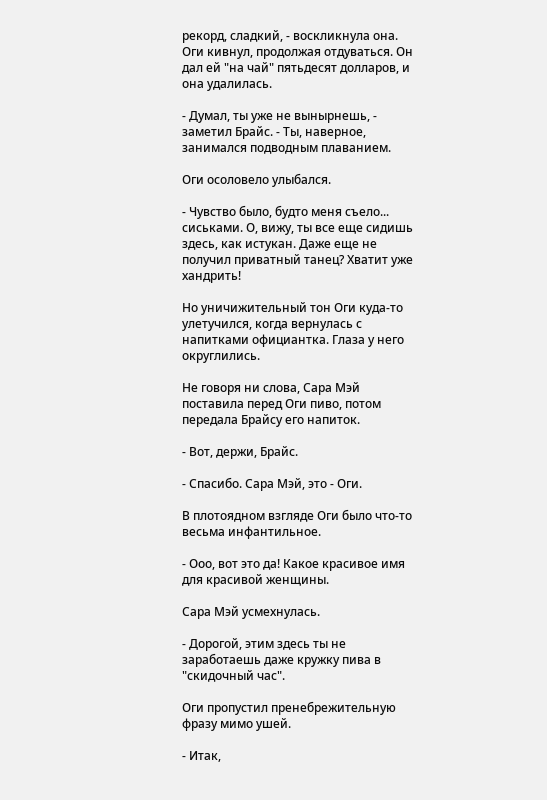рекорд, сладкий, - воскликнула она. Оги кивнул, продолжая отдуваться. Он дал ей "на чай" пятьдесят долларов, и она удалилась.

- Думал, ты уже не вынырнешь, - заметил Брайс. - Ты, наверное, занимался подводным плаванием.

Оги осоловело улыбался.

- Чувство было, будто меня съело... сиськами. О, вижу, ты все еще сидишь здесь, как истукан. Даже еще не получил приватный танец? Хватит уже хандрить!

Но уничижительный тон Оги куда-то улетучился, когда вернулась с напитками официантка. Глаза у него округлились.

Не говоря ни слова, Сара Мэй поставила перед Оги пиво, потом передала Брайсу его напиток.

- Вот, держи, Брайс.

- Спасибо. Сара Мэй, это - Оги.

В плотоядном взгляде Оги было что-то весьма инфантильное.

- Ооо, вот это да! Какое красивое имя для красивой женщины.

Сара Мэй усмехнулась.

- Дорогой, этим здесь ты не заработаешь даже кружку пива в "скидочный час".

Оги пропустил пренебрежительную фразу мимо ушей.

- Итак,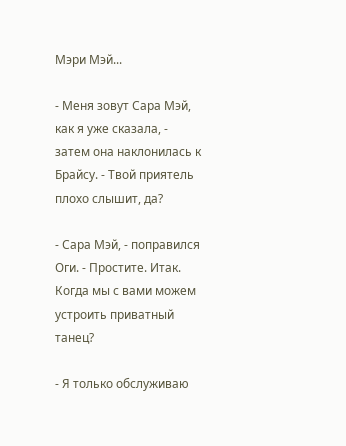Мэри Мэй...

- Меня зовут Сара Мэй, как я уже сказала, - затем она наклонилась к Брайсу. - Твой приятель плохо слышит, да?

- Сара Мэй, - поправился Оги. - Простите. Итак. Когда мы с вами можем устроить приватный танец?

- Я только обслуживаю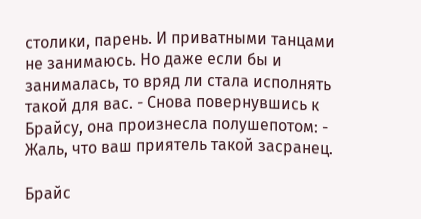столики, парень. И приватными танцами не занимаюсь. Но даже если бы и занималась, то вряд ли стала исполнять такой для вас. - Снова повернувшись к Брайсу, она произнесла полушепотом: - Жаль, что ваш приятель такой засранец.

Брайс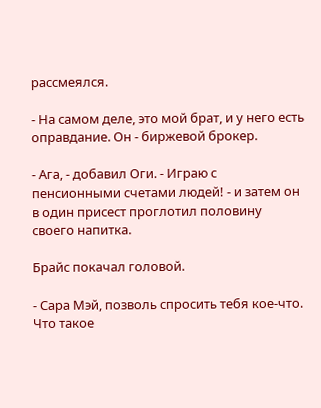рассмеялся.

- На самом деле, это мой брат, и у него есть оправдание. Он - биржевой брокер.

- Ага, - добавил Оги. - Играю с пенсионными счетами людей! - и затем он в один присест проглотил половину своего напитка.

Брайс покачал головой.

- Сара Мэй, позволь спросить тебя кое-что. Что такое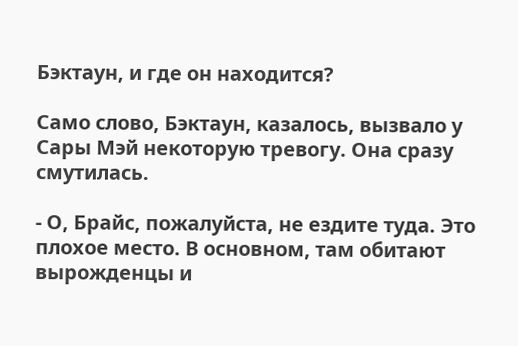Бэктаун, и где он находится?

Само слово, Бэктаун, казалось, вызвало у Сары Мэй некоторую тревогу. Она сразу смутилась.

- О, Брайс, пожалуйста, не ездите туда. Это плохое место. В основном, там обитают вырожденцы и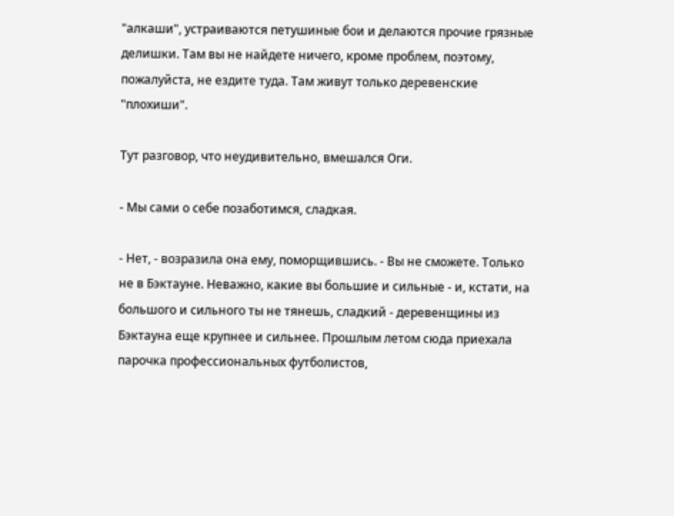"алкаши", устраиваются петушиные бои и делаются прочие грязные делишки. Там вы не найдете ничего, кроме проблем, поэтому, пожалуйста, не ездите туда. Там живут только деревенские "плохиши".

Тут разговор, что неудивительно, вмешался Оги.

- Мы сами о себе позаботимся, сладкая.

- Нет, - возразила она ему, поморщившись. - Вы не сможете. Только не в Бэктауне. Неважно, какие вы большие и сильные - и, кстати, на большого и сильного ты не тянешь, сладкий - деревенщины из Бэктауна еще крупнее и сильнее. Прошлым летом сюда приехала парочка профессиональных футболистов,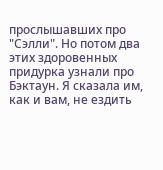прослышавших про "Сэлли". Но потом два этих здоровенных придурка узнали про Бэктаун. Я сказала им, как и вам, не ездить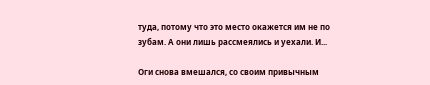туда, потому что это место окажется им не по зубам. А они лишь рассмеялись и уехали. И...

Оги снова вмешался, со своим привычным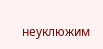неуклюжим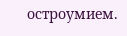остроумием.